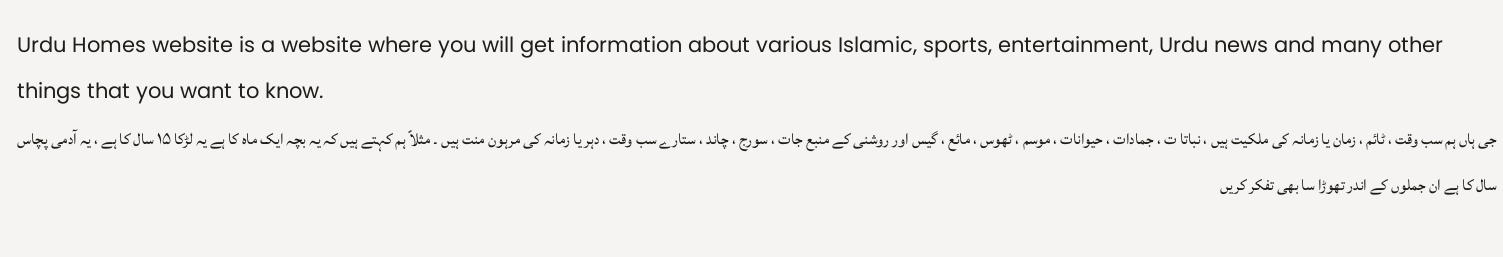Urdu Homes website is a website where you will get information about various Islamic, sports, entertainment, Urdu news and many other things that you want to know.
جی ہاں ہم سب وقت ، ٹائم ، زمان یا زمانہ کی ملکیت ہیں ، نباتا ت ، جمادات ، حیوانات ، موسم ، ٹھوس ، مائع ، گیس اور روشنی کے منبع جات ، سورج ، چاند ، ستارے سب وقت ، دہر یا زمانہ کی مرہون منت ہیں ۔ مثلاً ہم کہتے ہیں کہ یہ بچہ ایک ماہ کا ہے یہ لڑکا ۱۵ سال کا ہے ، یہ آدمی پچاس سال کا ہے ان جملوں کے اندر تھوڑا سا بھی تفکر کریں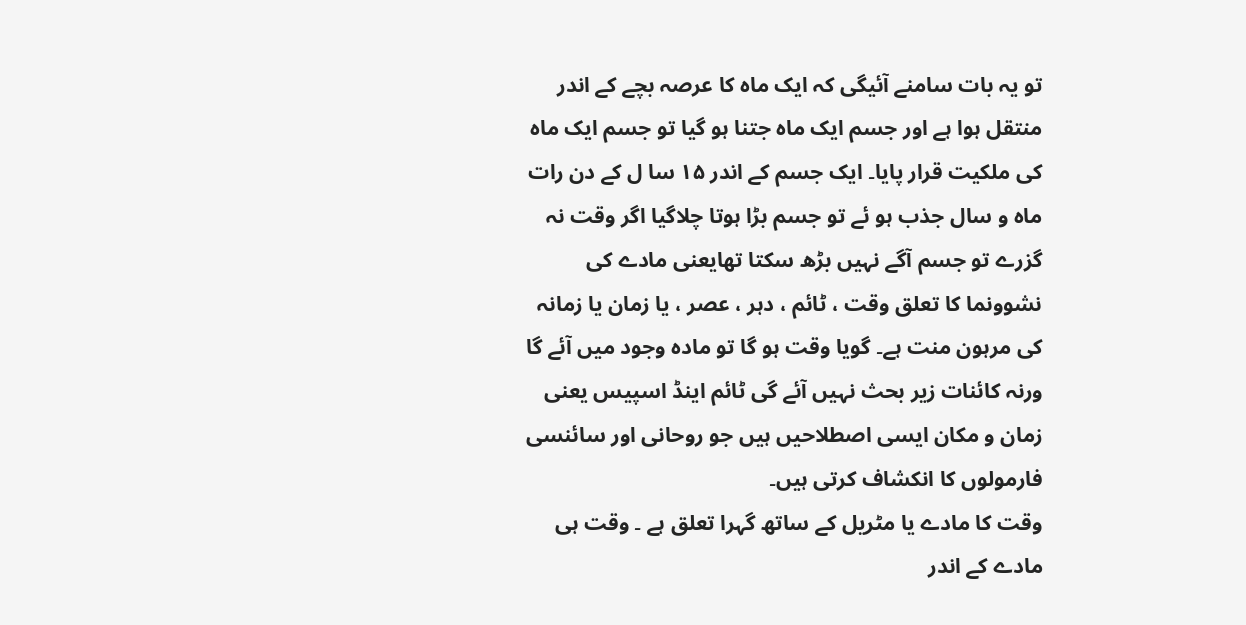تو یہ بات سامنے آئیگی کہ ایک ماہ کا عرصہ بچے کے اندر منتقل ہوا ہے اور جسم ایک ماہ جتنا ہو گیا تو جسم ایک ماہ کی ملکیت قرار پایا۔ ایک جسم کے اندر ۱۵ سا ل کے دن رات ماہ و سال جذب ہو ئے تو جسم بڑا ہوتا چلاگیا اگر وقت نہ گزرے تو جسم آگے نہیں بڑھ سکتا تھایعنی مادے کی نشوونما کا تعلق وقت ، ٹائم ، دہر ، عصر ، یا زمان یا زمانہ کی مرہون منت ہے۔ گویا وقت ہو گا تو مادہ وجود میں آئے گا ورنہ کائنات زیر بحث نہیں آئے گی ٹائم اینڈ اسپیس یعنی زمان و مکان ایسی اصطلاحیں ہیں جو روحانی اور سائنسی فارمولوں کا انکشاف کرتی ہیں۔
وقت کا مادے یا مٹریل کے ساتھ گہرا تعلق ہے ۔ وقت ہی مادے کے اندر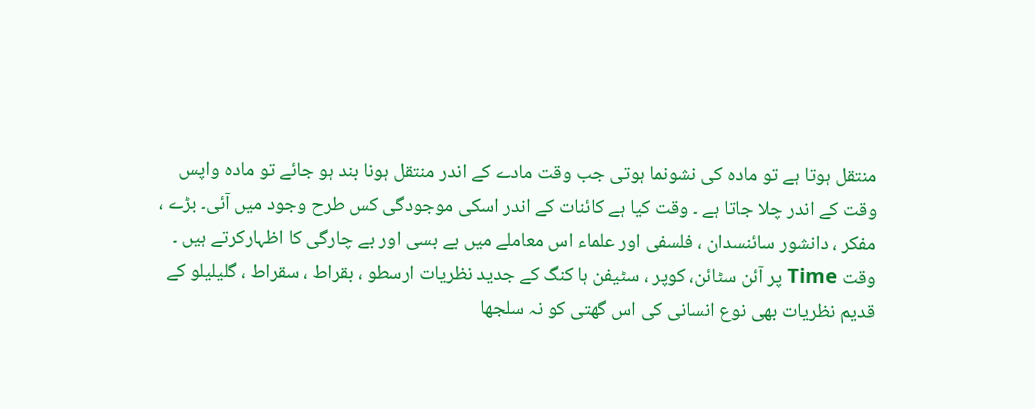منتقل ہوتا ہے تو مادہ کی نشونما ہوتی جب وقت مادے کے اندر منتقل ہونا بند ہو جائے تو مادہ واپس وقت کے اندر چلا جاتا ہے ۔ وقت کیا ہے کائنات کے اندر اسکی موجودگی کس طرح وجود میں آئی۔ بڑے ، مفکر ، دانشور سائنسدان ، فلسفی اور علماء اس معاملے میں بے بسی اور بے چارگی کا اظہارکرتے ہیں ۔ وقت Time پر آئن سٹائن، کوپر ، سٹیفن ہا کنگ کے جدید نظریات ارسطو ، بقراط ، سقراط ، گلیلیلو کے قدیم نظریات بھی نوع انسانی کی اس گھتی کو نہ سلجھا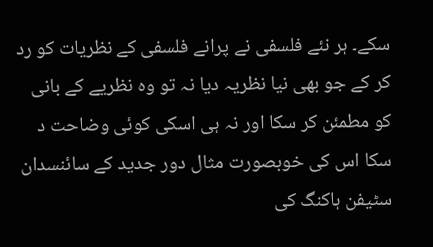سکے۔ ہر نئے فلسفی نے پرانے فلسفی کے نظریات کو رد کر کے جو بھی نیا نظریہ دیا نہ تو وہ نظریے کے بانی کو مطمئن کر سکا اور نہ ہی اسکی کوئی وضاحت د سکا اس کی خوبصورت مثال دور جدید کے سائنسدان سٹیفن ہاکنگ کی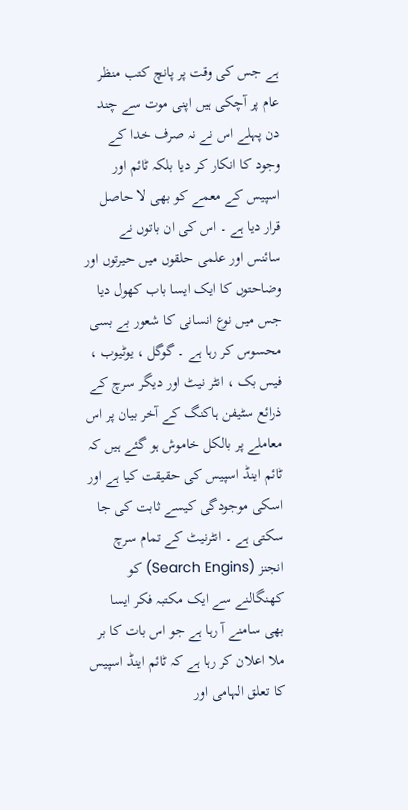ہے جس کی وقت پر پانچ کتب منظر عام پر آچکی ہیں اپنی موت سے چند دن پہلے اس نے نہ صرف خدا کے وجود کا انکار کر دیا بلکہ ٹائم اور اسپیس کے معمے کو بھی لا حاصل قرار دیا ہے ۔ اس کی ان باتوں نے سائنس اور علمی حلقوں میں حیرتوں اور وضاحتوں کا ایک ایسا باب کھول دیا جس میں نوع انسانی کا شعور بے بسی محسوس کر رہا ہے ۔ گوگل ، یوٹیوب ، فیس بک ، انٹر نیٹ اور دیگر سرچ کے ذرائع سٹیفن ہاکنگ کے آخر بیان پر اس معاملے پر بالکل خاموش ہو گئے ہیں کہ ٹائم اینڈ اسپیس کی حقیقت کیا ہے اور اسکی موجودگی کیسے ثابت کی جا سکتی ہے ۔ انٹرنیٹ کے تمام سرچ انجنز (Search Engins) کو کھنگالنے سے ایک مکتبہ فکر ایسا بھی سامنے آ رہا ہے جو اس بات کا بر ملا اعلان کر رہا ہے کہ ٹائم اینڈ اسپیس کا تعلق الہامی اور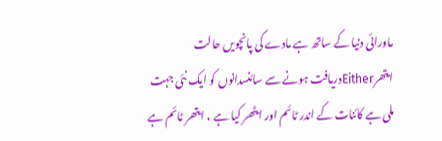ماورائی دنیا کے ساتھ ہے مادے کی پانچویں حالت ایتھرEitherدریافت ہونے سے سائنسدانوں کو ایک نئی جہت ملی ہے کائنات کے اندر ٹائم اور ایٹھر کیا ہے ، ایتھر ٹائم ہے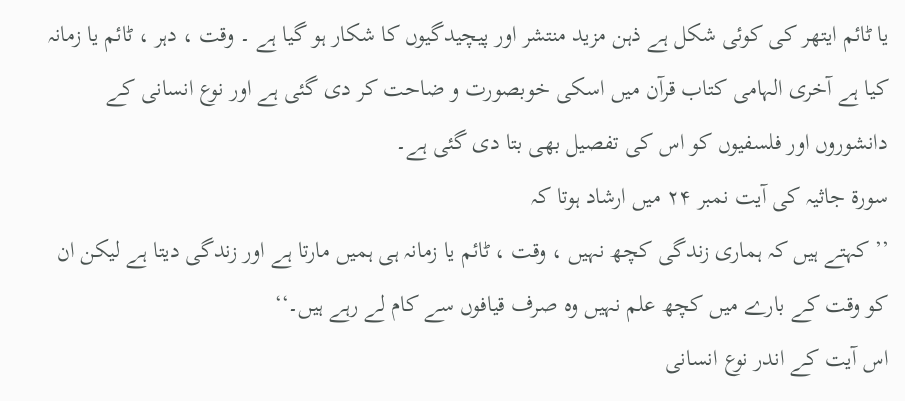یا ٹائم ایتھر کی کوئی شکل ہے ذہن مزید منتشر اور پیچیدگیوں کا شکار ہو گیا ہے ۔ وقت ، دہر ، ٹائم یا زمانہ کیا ہے آخری الہامی کتاب قرآن میں اسکی خوبصورت و ضاحت کر دی گئی ہے اور نوع انسانی کے دانشوروں اور فلسفیوں کو اس کی تفصیل بھی بتا دی گئی ہے۔
سورۃ جاثیہ کی آیت نمبر ۲۴ میں ارشاد ہوتا کہ
’’ کہتے ہیں کہ ہماری زندگی کچھ نہیں ، وقت ، ٹائم یا زمانہ ہی ہمیں مارتا ہے اور زندگی دیتا ہے لیکن ان کو وقت کے بارے میں کچھ علم نہیں وہ صرف قیافوں سے کام لے رہے ہیں۔‘‘
اس آیت کے اندر نوع انسانی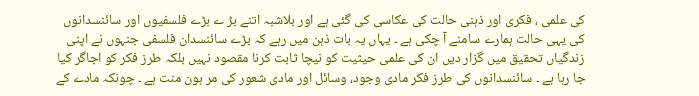کی علمی ، فکری اور ذہنی حالت کی عکاسی کی گئی ہے اور بلاشبہ اتنے بڑ ے بڑے فلسفیوں اور سائنسدانوں کی یہی حالت ہمارے سامنے آ چکی ہے ۔ یہاں یہ بات ذہن میں رہے کہ بڑے سائنسدان فلسفی جنہوں نے اپنی زندگیاں تحقیق میں گزار دیں ان کی علمی حیثیت کو نیچا ثابت کرنا مقصود نہیں بلکہ طرز فکر کو اجاگر کیا جا رہا ہے ۔ سائنسدانوں کی طرز فکر مادی وجود، وسائل اور مادی شعور کی مر ہون منت ہے ۔ چونکہ مادے کے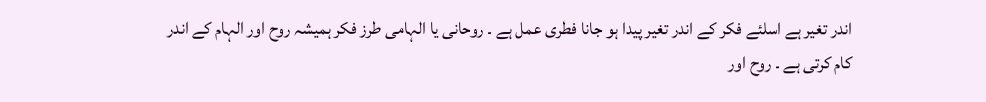اندر تغیر ہے اسلئے فکر کے اندر تغیر پیدا ہو جانا فطری عمل ہے ۔ روحانی یا الہامی طرز فکر ہمیشہ روح اور الہام کے اندر کام کرتی ہے ۔ روح اور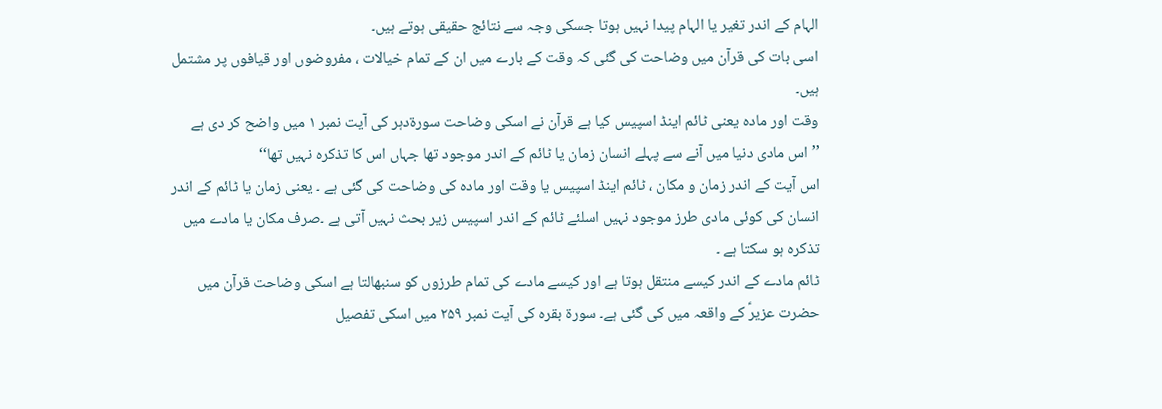الہام کے اندر تغیر یا الہام پیدا نہیں ہوتا جسکی وجہ سے نتائج حقیقی ہوتے ہیں۔
اسی بات کی قرآن میں وضاحت کی گئی کہ وقت کے بارے میں ان کے تمام خیالات ، مفروضوں اور قیافوں پر مشتمل ہیں۔
وقت اور مادہ یعنی ٹائم اینڈ اسپیس کیا ہے قرآن نے اسکی وضاحت سورۃدہر کی آیت نمبر ۱ میں واضح کر دی ہے
’’ اس مادی دنیا میں آنے سے پہلے انسان زمان یا ٹائم کے اندر موجود تھا جہاں اس کا تذکرہ نہیں تھا‘‘
اس آیت کے اندر زمان و مکان ، ٹائم اینڈ اسپیس یا وقت اور مادہ کی وضاحت کی گئی ہے ۔ یعنی زمان یا ٹائم کے اندر انسان کی کوئی مادی طرز موجود نہیں اسلئے ٹائم کے اندر اسپیس زیر بحث نہیں آتی ہے ۔صرف مکان یا مادے میں تذکرہ ہو سکتا ہے ۔
ٹائم مادے کے اندر کیسے منتقل ہوتا ہے اور کیسے مادے کی تمام طرزوں کو سنبھالتا ہے اسکی وضاحت قرآن میں حضرت عزیرؑ کے واقعہ میں کی گئی ہے۔ سورۃ بقرہ کی آیت نمبر ۲۵۹ میں اسکی تفصیل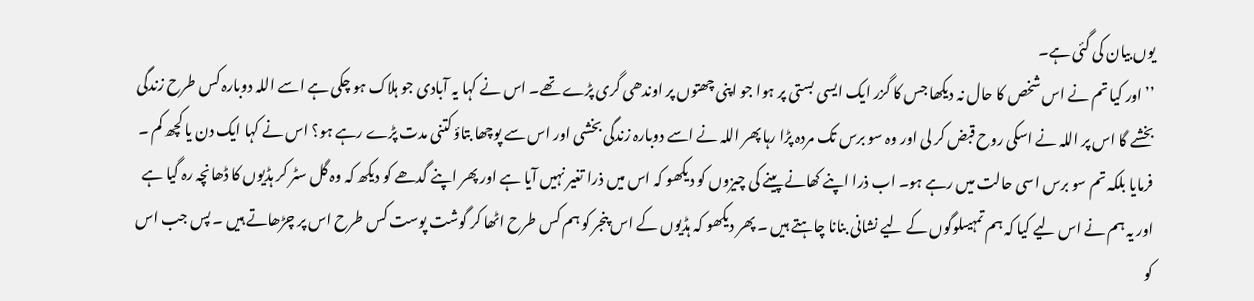یوں بیان کی گئی ہے۔
’’ اور کیا تم نے اس شخص کا حال نہ دیکھا جس کا گزر ایک ایسی بستی پر ہوا جو اپنی چھتوں پر اوندھی گری پڑے تھے۔ اس نے کہا یہ آبادی جو ہلاک ہو چکی ہے اسے اللہ دوبارہ کس طرح زندگی بخشے گا اس پر اللہ نے اسکی روح قبض کر لی اور وہ سو برس تک مردہ پڑا رہا پھر اللہ نے اسے دوبارہ زندگی بخشی اور اس سے پوچھا بتاؤ کتنی مدت پڑے رہے ہو؟ اس نے کہا ایک دن یا کچھ کم ۔ فرمایا بلکہ تم سو برس اسی حالت میں رہے ہو۔ اب ذرا اپنے کھانے پینے کی چیزوں کو دیکھو کہ اس میں ذرا تغیر نہیں آیا ہے اور پھر اپنے گدھے کو دیکھ کہ وہ گل سٹر کر ہڈیوں کا ڈھانچہ رہ گیا ہے اور یہ ہم نے اس لیے کیا کہ ہم تمہیںلوگوں کے لیے نشانی بنانا چاہتے ہیں ۔ پھر دیکھو کہ ہڈیوں کے اس پنجر کو ہم کس طرح اٹھا کر گوشت پوست کس طرح اس پر چڑھاتے ہیں ۔ پس جب اس کو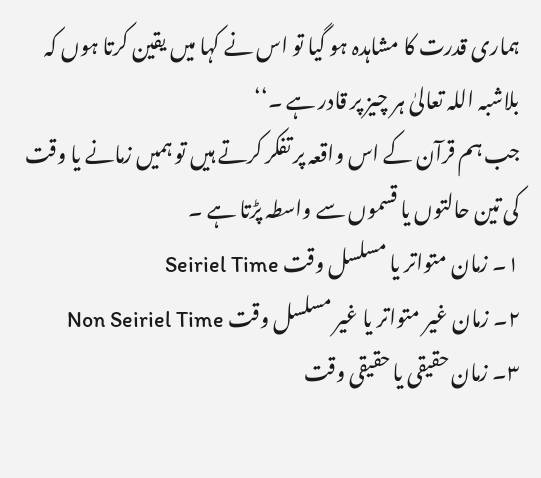ہماری قدرت کا مشاہدہ ہو گیا تو اس نے کہا میں یقین کرتا ہوں کہ بلاشبہ اللہ تعالیٰ ہر چیز پر قادر ہے ۔‘‘
جب ہم قرآن کے اس واقعہ پر تفکر کرتے ہیں تو ہمیں زمانے یا وقت کی تین حالتوں یا قسموں سے واسطہ پڑتا ہے ۔
۱۔ زمان متواتر یا مسلسل وقت Seiriel Time
۲۔ زمان غیر متواتر یا غیر مسلسل وقت Non Seiriel Time
۳۔ زمان حقیقی یا حقیقی وقت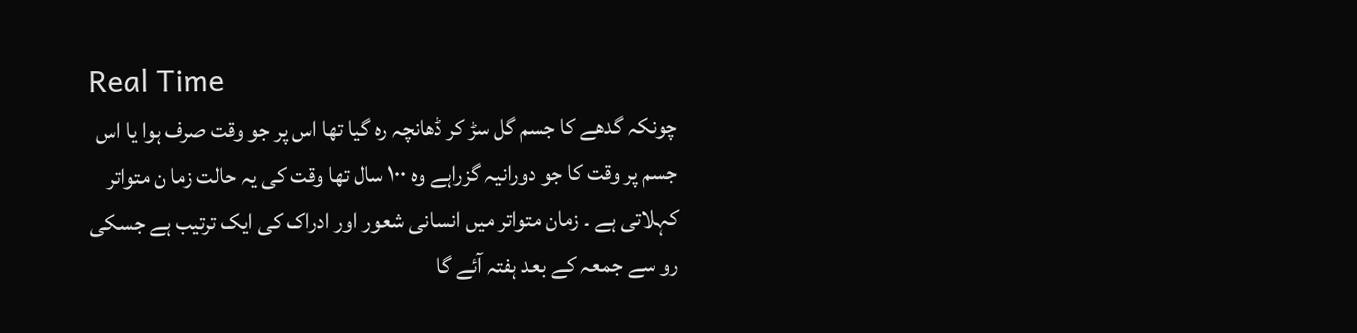Real Time
چونکہ گدھے کا جسم گل سڑ کر ڈھانچہ رہ گیا تھا اس پر جو وقت صرف ہوا یا اس جسم پر وقت کا جو دورانیہ گزراہے وہ ۱۰۰ سال تھا وقت کی یہ حالت زما ن متواتر کہلاتی ہے ۔ زمان متواتر میں انسانی شعور اور ادراک کی ایک ترتیب ہے جسکی رو سے جمعہ کے بعد ہفتہ آئے گا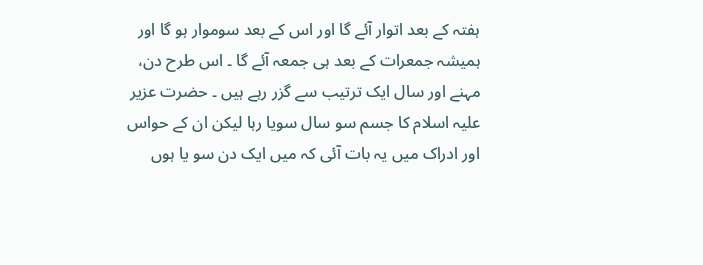ہفتہ کے بعد اتوار آئے گا اور اس کے بعد سوموار ہو گا اور ہمیشہ جمعرات کے بعد ہی جمعہ آئے گا ۔ اس طرح دن، مہنے اور سال ایک ترتیب سے گزر رہے ہیں ۔ حضرت عزیر علیہ اسلام کا جسم سو سال سویا رہا لیکن ان کے حواس اور ادراک میں یہ بات آئی کہ میں ایک دن سو یا ہوں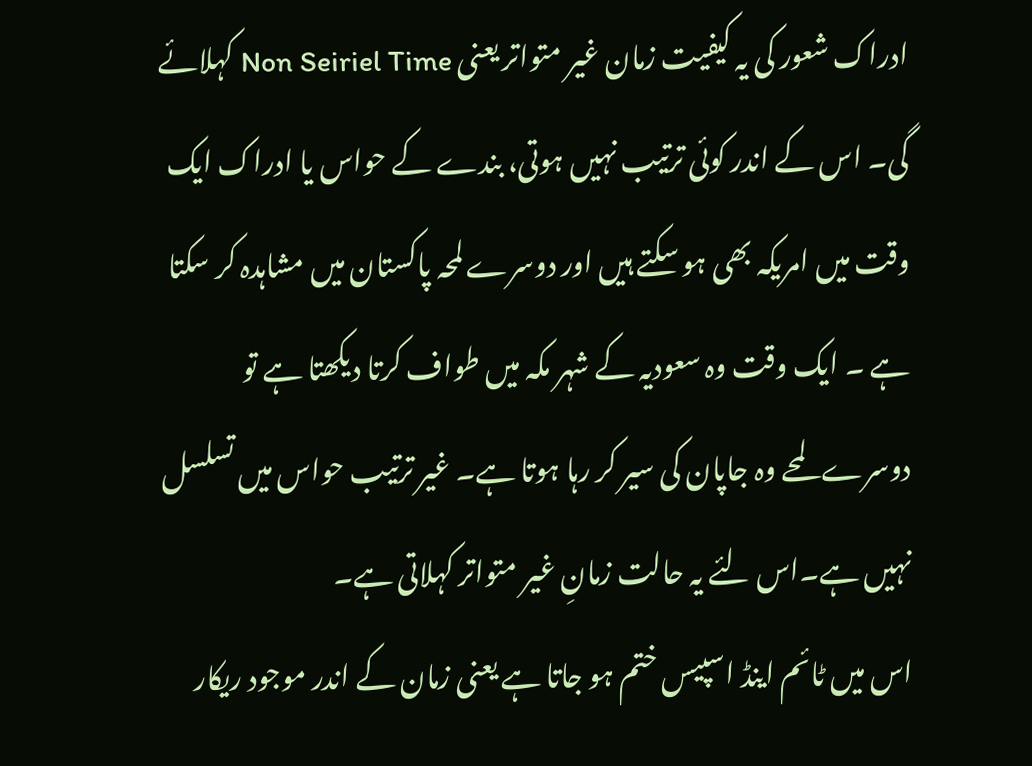ادراک شعور کی یہ کیفیت زمان غیر متواتر یعنی Non Seiriel Time کہلائے گی۔ اس کے اندر کوئی ترتیب نہیں ہوتی، بندے کے حواس یا ادراک ایک وقت میں امریکہ بھی ہو سکتے ہیں اور دوسرے لمحہ پاکستان میں مشاہدہ کر سکتا ہے ۔ ایک وقت وہ سعودیہ کے شہر مکہ میں طواف کرتا دیکھتا ہے تو دوسرے لمحے وہ جاپان کی سیر کر رہا ہوتا ہے۔ غیر ترتیب حواس میں تسلسل نہیں ہے۔اس لئے یہ حالت زمانِ غیر متواتر کہلاتی ہے۔
اس میں ٹائم اینڈ اسپیس ختم ہو جاتا ہے یعنی زمان کے اندر موجود ریکار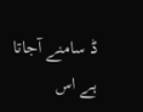ڈ سامنے آجاتا ہے اس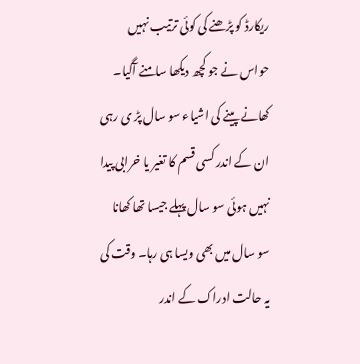ریکارڈ کو پڑھنے کی کوئی ترتیب نہیں حواس نے جو کچھ دیکھا سامنے آگیا۔ کھانے پینے کی اشیاء سو سال پڑ ی رہی ان کے اندر کسی قسم کا تغیر یا خرابی پیدا نہیں ہوئی سو سال پہلے جیسا تھا کھانا سو سال میں بھی ویسا ہی رہا۔ وقت کی یہ حالت ادراک کے اندر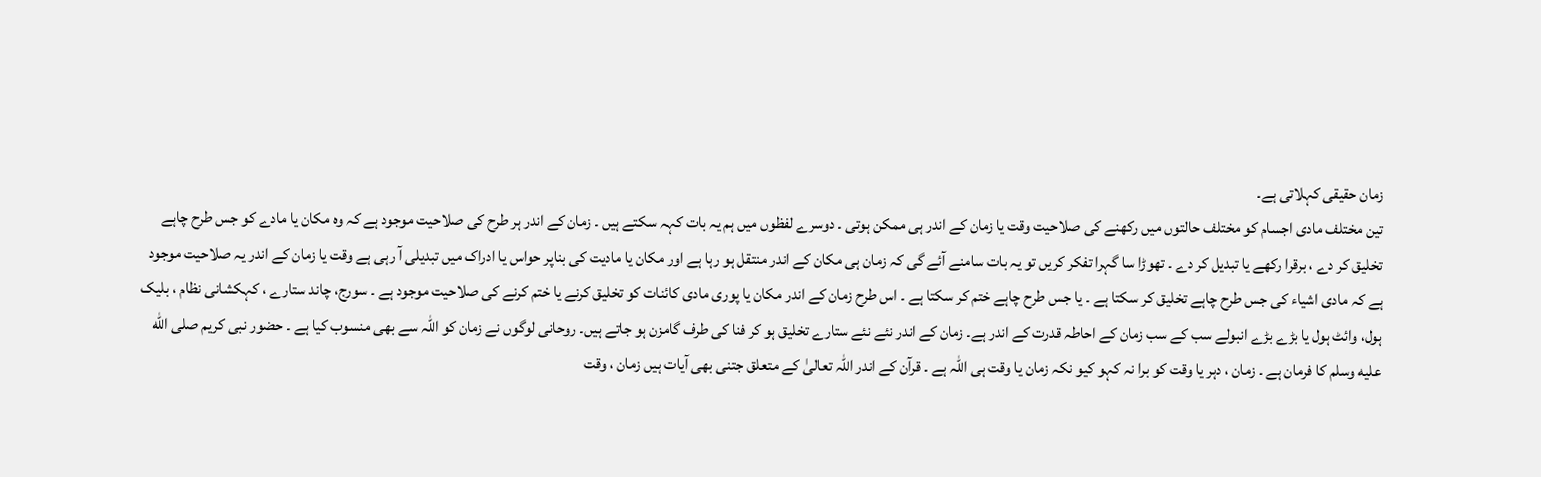زمان حقیقی کہلاتی ہے۔
تین مختلف مادی اجسام کو مختلف حالتوں میں رکھنے کی صلاحیت وقت یا زمان کے اندر ہی ممکن ہوتی ۔ دوسرے لفظوں میں ہم یہ بات کہہ سکتے ہیں ۔ زمان کے اندر ہر طرح کی صلاحیت موجود ہے کہ وہ مکان یا مادے کو جس طرح چاہے تخلیق کر دے ، برقرا رکھے یا تبدیل کر دے ۔ تھوڑا سا گہرا تفکر کریں تو یہ بات سامنے آئے گی کہ زمان ہی مکان کے اندر منتقل ہو رہا ہے اور مکان یا مادیت کی بناپر حواس یا ادراک میں تبدیلی آ رہی ہے وقت یا زمان کے اندر یہ صلاحیت موجود ہے کہ مادی اشیاء کی جس طرح چاہے تخلیق کر سکتا ہے ۔ یا جس طرح چاہے ختم کر سکتا ہے ۔ اس طرح زمان کے اندر مکان یا پوری مادی کائنات کو تخلیق کرنے یا ختم کرنے کی صلاحیت موجود ہے ۔ سورج، چاند ستارے ، کہکشانی نظام ، بلیک ہول، وائٹ ہول یا بڑے بڑے انبولے سب کے سب زمان کے احاطہ قدرت کے اندر ہے۔ زمان کے اندر نئے نئے ستارے تخلیق ہو کر فنا کی طرف گامزن ہو جاتے ہیں۔ روحانی لوگوں نے زمان کو اللہ سے بھی منسوب کیا ہے ۔ حضور نبی کریم صلى الله عليه وسلم کا فرمان ہے ۔ زمان ، دہر یا وقت کو برا نہ کہو کیو نکہ زمان یا وقت ہی اللہ ہے ۔ قرآن کے اندر اللہ تعالیٰ کے متعلق جتنی بھی آیات ہیں زمان ، وقت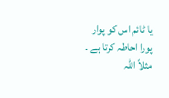یا ٹائم اس کو پوار پورا احاطہ کرتا ہے ۔ مثلاً اللہ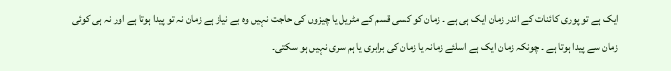ایک ہے تو پوری کائنات کے اندر زمان ایک ہی ہے ۔ زمان کو کسی قسم کے مٹریل یا چیزوں کی حاجت نہیں وہ بے نیاز ہے زمان نہ تو پیدا ہوتا ہے اور نہ ہی کوئی زمان سے پیدا ہوتا ہے ۔ چونکہ زمان ایک ہے اسلئے زمانہ یا زمان کی برابری یا ہم سری نہیں ہو سکتی۔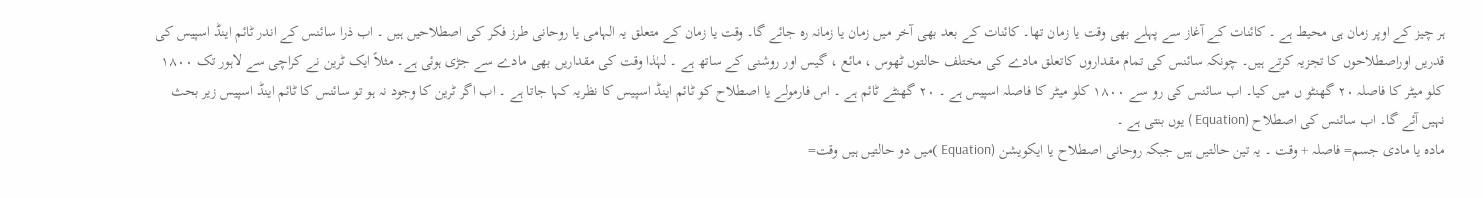ہر چیز کے اوپر زمان ہی محیط ہے ۔ کائنات کے آغاز سے پہلے بھی وقت یا زمان تھا۔ کائنات کے بعد بھی آخر میں زمان یا زمانہ رہ جائے گا۔ وقت یا زمان کے متعلق یہ الہامی یا روحانی طرز فکر کی اصطلاحیں ہیں ۔ اب ذرا سائنس کے اندر ٹائم اینڈ اسپیس کی قدریں اوراصطلاحوں کا تجزیہ کرتے ہیں۔ چونکہ سائنس کی تمام مقداروں کاتعلق مادے کی مختلف حالتوں ٹھوس ، مائع ، گیس اور روشنی کے ساتھ ہے ۔ لہٰذا وقت کی مقداریں بھی مادے سے جڑی ہوئی ہے۔ مثلاً ایک ٹرین نے کراچی سے لاہور تک ۱۸۰۰ کلو میٹر کا فاصلہ ۲۰ گھنٹو ں میں کیا۔ اب سائنس کی رو سے ۱۸۰۰ کلو میٹر کا فاصلہ اسپیس ہے ۔ ۲۰ گھنٹے ٹائم ہے ۔ اس فارمولے یا اصطلاح کو ٹائم اینڈ اسپیس کا نظریہ کہا جاتا ہے ۔ اب اگر ٹرین کا وجود نہ ہو تو سائنس کا ٹائم اینڈ اسپیس زیر بحث نہیں آئے گا۔ اب سائنس کی اصطلاح (Equation ) یوں بنتی ہے ۔
مادہ یا مادی جسم= فاصلہ + وقت ۔ یہ تین حالتیں ہیں جبکہ روحانی اصطلاح یا ایکویشن (Equation )میں دو حالتیں ہیں وقت=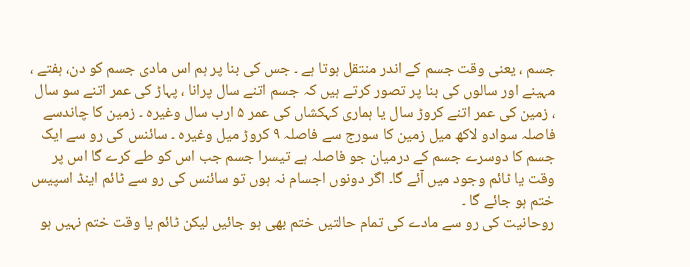جسم ، یعنی وقت جسم کے اندر منتقل ہوتا ہے ۔ جس کی بنا پر ہم اس مادی جسم کو دن، ہفتے ، مہینے اور سالوں کی بنا پر تصور کرتے ہیں کہ جسم اتنے سال پرانا ، پہاڑ کی عمر اتنے سو سال ، زمین کی عمر اتنے کروڑ سال یا ہماری کہکشاں کی عمر ۵ ارب سال وغیرہ ۔ زمین کا چاندسے فاصلہ سوادو لاکھ میل زمین کا سورج سے فاصلہ ۹ کروڑ میل وغیرہ ۔ سائنس کی رو سے ایک جسم کا دوسرے جسم کے درمیان جو فاصلہ ہے تیسرا جسم جب اس کو طے کرے گا اس پر وقت یا ٹائم وجود میں آئے گا۔ اگر دونوں اجسام نہ ہوں تو سائنس کی رو سے ٹائم اینڈ اسپیس ختم ہو جائے گا ۔
روحانیت کی رو سے مادے کی تمام حالتیں ختم بھی ہو جائیں لیکن ٹائم یا وقت ختم نہیں ہو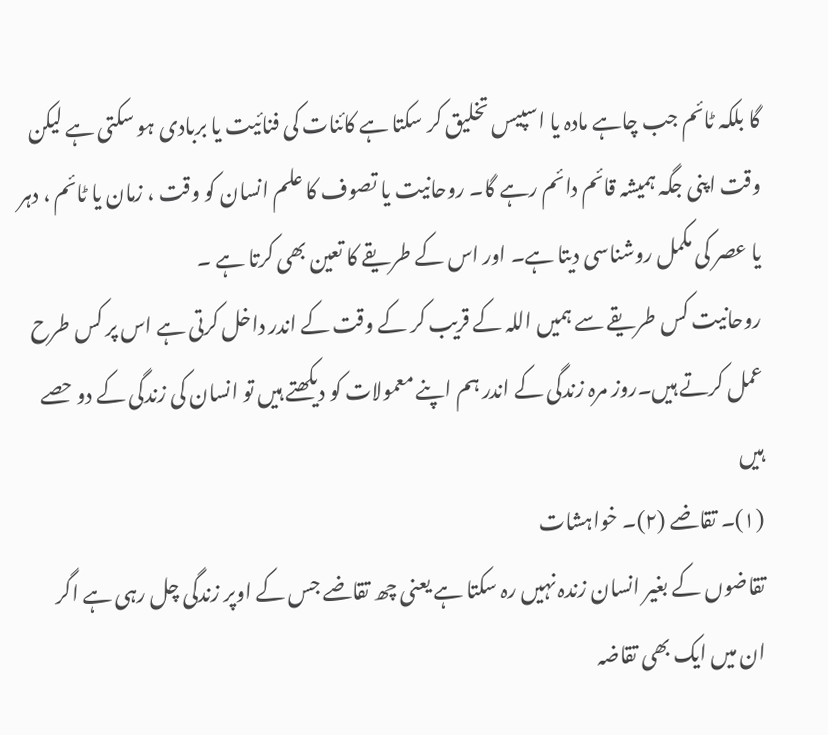گا بلکہ ٹائم جب چاہے مادہ یا اسپیس تخلیق کر سکتا ہے کائنات کی فنائیت یا بربادی ہو سکتی ہے لیکن وقت اپنی جگہ ہمیشہ قائم دائم رہے گا۔ روحانیت یا تصوف کا علم انسان کو وقت ، زمان یا ٹائم ، دہر یا عصر کی مکمل روشناسی دیتا ہے۔ اور اس کے طریقے کا تعین بھی کرتا ہے ۔
روحانیت کس طریقے سے ہمیں اللہ کے قریب کر کے وقت کے اندر داخل کرتی ہے اس پر کس طرح عمل کرتے ہیں۔روز مرہ زندگی کے اندر ہم اپنے معمولات کو دیکھتے ہیں تو انسان کی زندگی کے دو حصے ہیں
(۱)۔ تقاضے (۲)۔ خواہشات
تقاضوں کے بغیر انسان زندہ نہیں رہ سکتا ہے یعنی چھ تقاضے جس کے اوپر زندگی چل رہی ہے اگر ان میں ایک بھی تقاضہ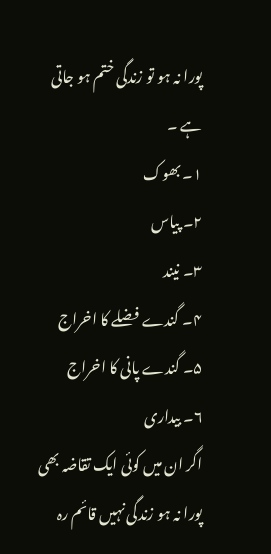پورا نہ ہو تو زندگی ختم ہو جاتی ہے ۔
۱۔ بھوک
۲۔ پیاس
۳۔ نیند
۴۔ گندے فضلے کا اخراج
۵۔ گندے پانی کا اخراج
۶۔ بیداری
اگر ان میں کوئی ایک تقاضہ بھی پورا نہ ہو زندگی نہیں قائم رہ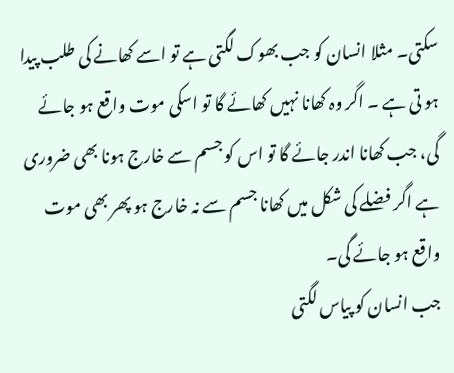سکتی۔ مثلا انسان کو جب بھوک لگتی ہے تو اسے کھانے کی طلب پیدا ہو تی ہے ۔ اگر وہ کھانا نہیں کھائے گا تو اسکی موت واقع ہو جائے گی، جب کھانا اندر جائے گا تو اس کو جسم سے خارج ہونا بھی ضروری ہے اگر فضلے کی شکل میں کھانا جسم سے نہ خارج ہو پھر بھی موت واقع ہو جائے گی۔
جب انسان کو پیاس لگتی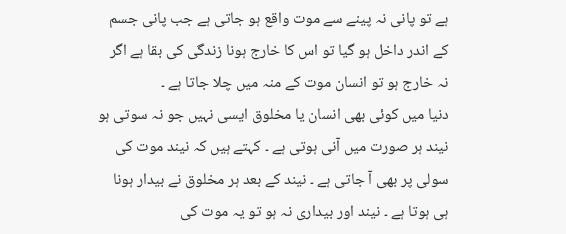ہے تو پانی نہ پینے سے موت واقع ہو جاتی ہے جب پانی جسم کے اندر داخل ہو گیا تو اس کا خارج ہونا زندگی کی بقا ہے اگر نہ خارج ہو تو انسان موت کے منہ میں چلا جاتا ہے ۔
دنیا میں کوئی بھی انسان یا مخلوق ایسی نہیں جو نہ سوتی ہو نیند ہر صورت میں آنی ہوتی ہے ۔ کہتے ہیں کہ نیند موت کی سولی پر بھی آ جاتی ہے ۔ نیند کے بعد ہر مخلوق نے بیدار ہونا ہی ہوتا ہے ۔ نیند اور بیداری نہ ہو تو یہ موت کی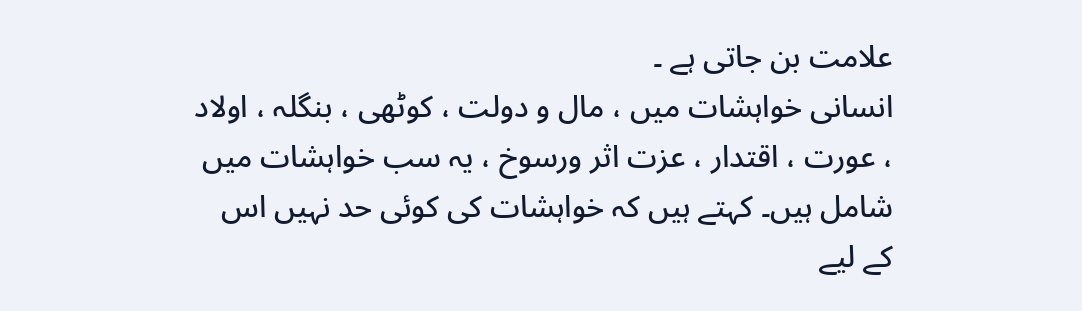علامت بن جاتی ہے ۔
انسانی خواہشات میں ، مال و دولت ، کوٹھی ، بنگلہ ، اولاد ، عورت ، اقتدار ، عزت اثر ورسوخ ، یہ سب خواہشات میں شامل ہیں۔ کہتے ہیں کہ خواہشات کی کوئی حد نہیں اس کے لیے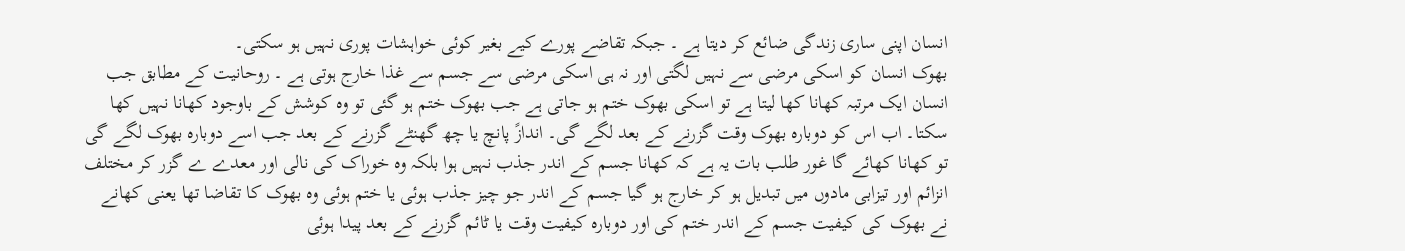انسان اپنی ساری زندگی ضائع کر دیتا ہے ۔ جبکہ تقاضے پورے کیے بغیر کوئی خواہشات پوری نہیں ہو سکتی۔
بھوک انسان کو اسکی مرضی سے نہیں لگتی اور نہ ہی اسکی مرضی سے جسم سے غذا خارج ہوتی ہے ۔ روحانیت کے مطابق جب انسان ایک مرتبہ کھانا کھا لیتا ہے تو اسکی بھوک ختم ہو جاتی ہے جب بھوک ختم ہو گئی تو وہ کوشش کے باوجود کھانا نہیں کھا سکتا۔ اب اس کو دوبارہ بھوک وقت گزرنے کے بعد لگے گی۔ اندازً پانچ یا چھ گھنٹے گزرنے کے بعد جب اسے دوبارہ بھوک لگے گی تو کھانا کھائے گا غور طلب بات یہ ہے کہ کھانا جسم کے اندر جذب نہیں ہوا بلکہ وہ خوراک کی نالی اور معدے ے گزر کر مختلف انزائم اور تیزابی مادوں میں تبدیل ہو کر خارج ہو گیا جسم کے اندر جو چیز جذب ہوئی یا ختم ہوئی وہ بھوک کا تقاضا تھا یعنی کھانے نے بھوک کی کیفیت جسم کے اندر ختم کی اور دوبارہ کیفیت وقت یا ٹائم گزرنے کے بعد پیدا ہوئی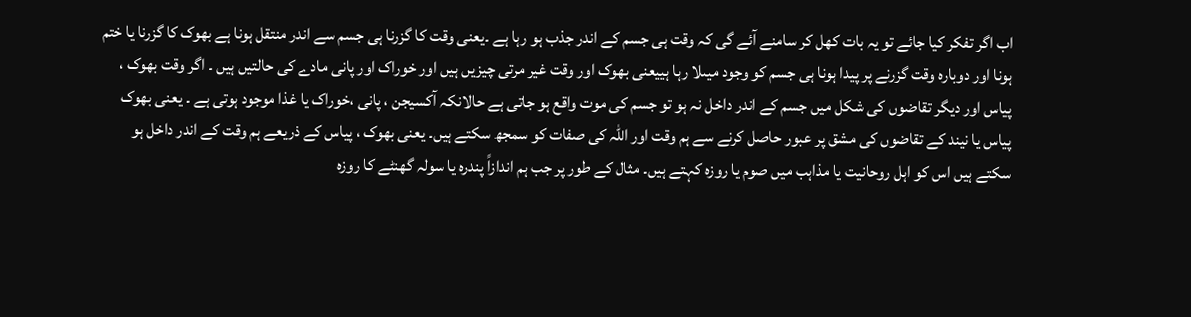اب اگر تفکر کیا جائے تو یہ بات کھل کر سامنے آئے گی کہ وقت ہی جسم کے اندر جذب ہو رہا ہے ۔یعنی وقت کا گزرنا ہی جسم سے اندر منتقل ہونا ہے بھوک کا گزرنا یا ختم ہونا اور دوبارہ وقت گزرنے پر پیدا ہونا ہی جسم کو وجود میںلا رہا ہییعنی بھوک اور وقت غیر مرتی چیزیں ہیں اور خوراک اور پانی مادے کی حالتیں ہیں ۔ اگر وقت بھوک ، پیاس اور دیگر تقاضوں کی شکل میں جسم کے اندر داخل نہ ہو تو جسم کی موت واقع ہو جاتی ہے حالانکہ آکسیجن ، پانی ،خوراک یا غذا موجود ہوتی ہے ۔ یعنی بھوک پیاس یا نیند کے تقاضوں کی مشق پر عبور حاصل کرنے سے ہم وقت اور اللہ کی صفات کو سمجھ سکتے ہیں۔ یعنی بھوک ، پیاس کے ذریعے ہم وقت کے اندر داخل ہو سکتے ہیں اس کو اہل روحانیت یا مذاہب میں صوم یا روزہ کہتے ہیں۔ مثال کے طور پر جب ہم اندازاً پندرہ یا سولہ گھنٹے کا روزہ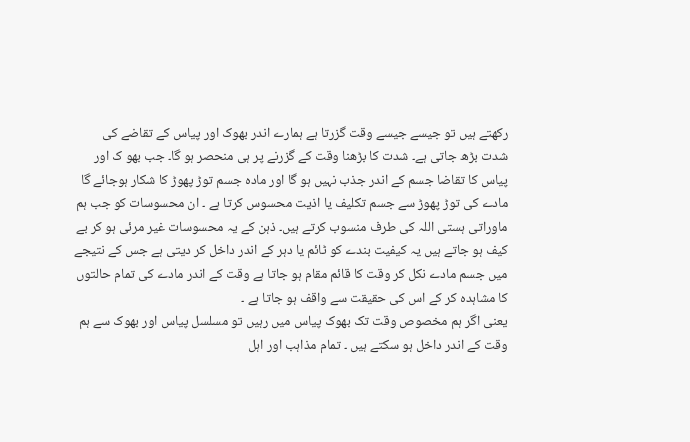رکھتے ہیں تو جیسے جیسے وقت گزرتا ہے ہمارے اندر بھوک اور پیاس کے تقاضے کی شدت بڑھ جاتی ہے۔ شدت کا بڑھنا وقت کے گزرنے پر ہی منحصر ہو گا۔ جب بھو ک اور پیاس کا تقاضا جسم کے اندر جذب نہیں ہو گا اور مادہ جسم توڑ پھوڑ کا شکار ہوجائے گا مادے کی توڑ پھوڑ سے جسم تکلیف یا اذیت محسوس کرتا ہے ۔ ان محسوسات کو جب ہم ماوراتی ہستی اللہ کی طرف منسوب کرتے ہیں۔ ذہن کے یہ محسوسات غیر مرئی ہو کر بے کیف ہو جاتے ہیں یہ کیفیت بندے کو ٹائم یا دہر کے اندر داخل کر دیتی ہے جس کے نتیجے میں جسم مادے نکل کر وقت کا قائم مقام ہو جاتا ہے وقت کے اندر مادے کی تمام حالتوں کا مشاہدہ کر کے اس کی حقیقت سے واقف ہو جاتا ہے ۔
یعنی اگر ہم مخصوص وقت تک بھوک پیاس میں رہیں تو مسلسل پیاس اور بھوک سے ہم وقت کے اندر داخل ہو سکتے ہیں ۔ تمام مذاہب اور اہل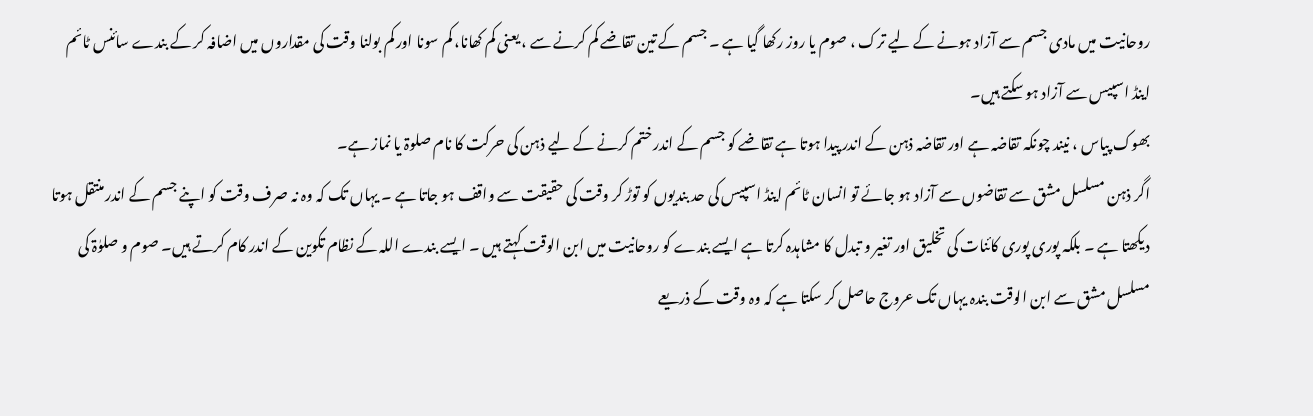روحانیت میں مادی جسم سے آزاد ہونے کے لیے ترک ، صوم یا روز رکھا گیا ہے ۔ جسم کے تین تقاضے کم کرنے سے ، یعنی کم کھانا، کم سونا اور کم بولنا وقت کی مقداروں میں اضافہ کر کے بندے سائنس ٹائم اینڈ اسپیس سے آزاد ہو سکتے ہیں۔
بھوک پیاس ، نیند چونکہ تقاضہ ہے اور تقاضہ ذہن کے اندر پیدا ہوتا ہے تقاضے کو جسم کے اندر ختم کرنے کے لیے ذہن کی حرکت کا نام صلوۃ یا نماز ہے۔
اگر ذہن مسلسل مشق سے تقاضوں سے آزاد ہو جائے تو انسان ٹائم اینڈ اسپیس کی حد بندیوں کو توڑ کر وقت کی حقیقت سے واقف ہو جاتا ہے ۔ یہاں تک کہ وہ نہ صرف وقت کو اپنے جسم کے اندر منتقل ہوتا دیکھتا ہے ۔ بلکہ پوری پوری کائنات کی تخلیق اور تغیر و تبدل کا مشاہدہ کرتا ہے ایسے بندے کو روحانیت میں ابن الوقت کہتے ہیں ۔ ایسے بندے اللہ کے نظام تکوین کے اندر کام کرتے ہیں۔ صوم و صلوٰۃ کی مسلسل مشق سے ابن الوقت بندہ یہاں تک عروج حاصل کر سکتا ہے کہ وہ وقت کے ذریعے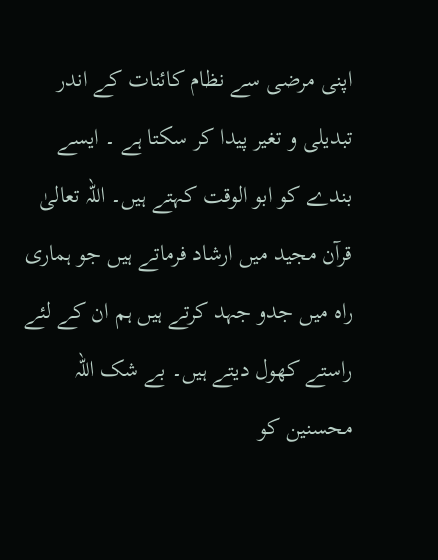اپنی مرضی سے نظام کائنات کے اندر تبدیلی و تغیر پیدا کر سکتا ہے ۔ ایسے بندے کو ابو الوقت کہتے ہیں۔ اللہ تعالیٰ قرآن مجید میں ارشاد فرماتے ہیں جو ہماری راہ میں جدو جہد کرتے ہیں ہم ان کے لئے راستے کھول دیتے ہیں۔ بے شک اللہ محسنین کو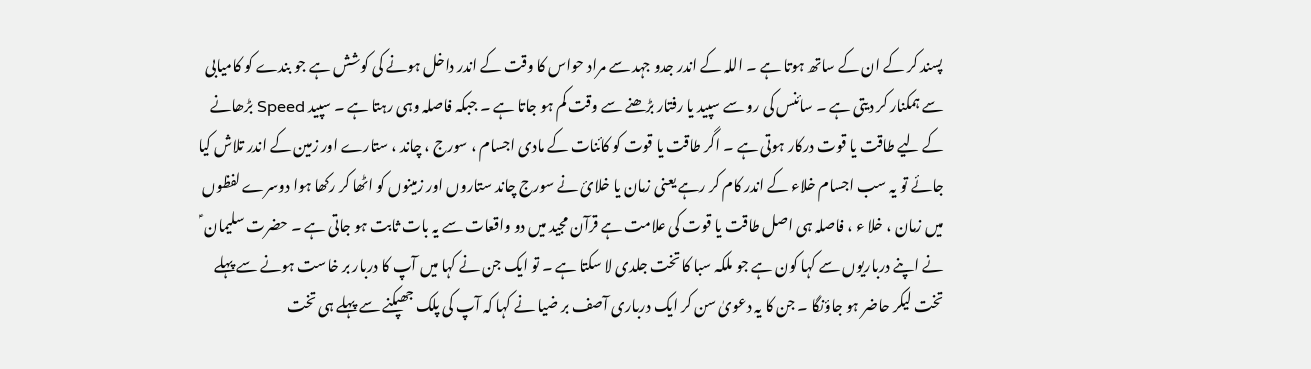پسند کر کے ان کے ساتھ ہوتا ہے ۔ اللہ کے اندر جدو جہد سے مراد حواس کا وقت کے اندر داخل ہونے کی کوشش ہے جو بندے کو کامیابی سے ہمکنار کر دیتی ہے ۔ سائنس کی رو سے سپید یا رفتار بڑھنے سے وقت کم ہو جاتا ہے ۔ جبکہ فاصلہ وہی رہتا ہے ۔ سپید Speed بڑھانے کے لیے طاقت یا قوت درکار ہوتی ہے ۔ اگر طاقت یا قوت کو کائنات کے مادی اجسام ، سورج ، چاند ، ستارے اور زمین کے اندر تلاش کیا جائے تو یہ سب اجسام خلاء کے اندر کام کر رہے یعنی زمان یا خلائ نے سورج چاند ستاروں اور زمینوں کو اٹھا کر رکھا ہوا دوسرے لفظوں میں زمان ، خلا ء ، فاصلہ ہی اصل طاقت یا قوت کی علامت ہے قرآن مجید میں دو واقعات سے یہ بات ثابت ہو جاتی ہے ۔ حضرت سلیمان ؑ نے اپنے درباریوں سے کہا کون ہے جو ملکہ سبا کا تخت جلدی لا سکتا ہے ۔ تو ایک جن نے کہا میں آپ کا دربار بر خاست ہونے سے پہلے تخت لیکر حاضر ہو جاؤنگا ۔ جن کا یہ دعویٰ سن کر ایک درباری آصف بر ضیا نے کہا کہ آپ کی پلک جھپکنے سے پہلے ہی تخت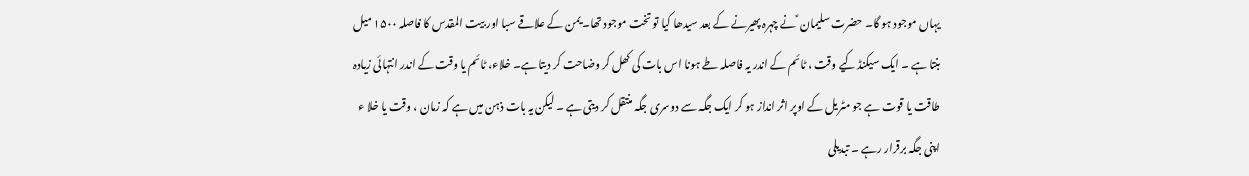یہاں موجود ہو گا۔ حضرت سلیمان ؑ نے چہرہ پھیرنے کے بعد سیدھا کیا تو تخت موجود تھا۔ یمن کے علاقے سبا اور بیت المقدس کا فاصلہ ۱۵۰۰ میل بنتا ہے ۔ ایک سیکنڈ کیے وقت ، ٹائم کے اندر یہ فاصلہ طے ہونا اس بات کی کھل کر وضاحت کر دیتا ہے۔ خلاء، ٹائم یا وقت کے اندر انتہائی زیادہ طاقت یا قوت ہے جو مٹریل کے اوپر اثر انداز ہو کر ایک جگہ سے دوسری جگہ منتقل کر دیتی ہے ۔ لیکن یہ بات ذہن میں ہے کہ زمان ، وقت یا خلا ء اپنی جگہ برقرار رہے ۔ تبدیلی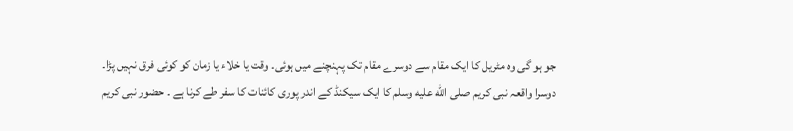جو ہو گی وہ مٹریل کا ایک مقام سے دوسرے مقام تک پہنچنے میں ہوئی۔ وقت یا خلاء یا زمان کو کوئی فرق نہیں پڑا۔
دوسرا واقعہ نبی کریم صلى الله عليه وسلم کا ایک سیکنڈ کے اندر پوری کائنات کا سفر طے کرنا ہے ۔ حضور نبی کریم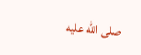صلى الله عليه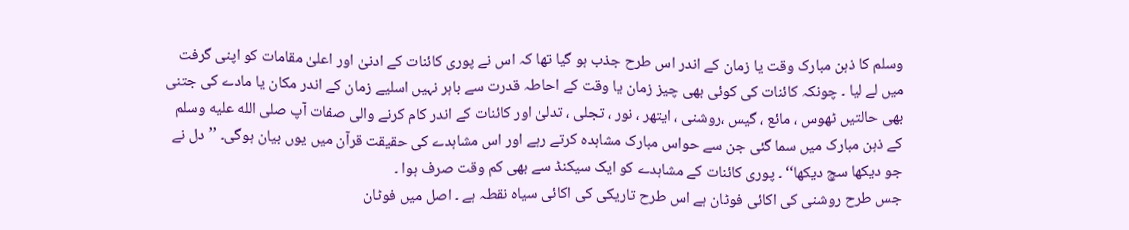وسلم کا ذہن مبارک وقت یا زمان کے اندر اس طرح جذب ہو گیا تھا کہ اس نے پوری کائنات کے ادنیٰ اور اعلیٰ مقامات کو اپنی گرفت میں لے لیا ۔ چونکہ کائنات کی کوئی بھی چیز زمان یا وقت کے احاطہ قدرت سے باہر نہیں اسلیے زمان کے اندر مکان یا مادے کی جتنی بھی حالتیں ٹھوس ، مائع ، گیس ،روشنی ، ایتھر ، نور ، تجلی ، تدلیٰ اور کائنات کے اندر کام کرنے والی صفات آپ صلى الله عليه وسلم کے ذہن مبارک میں سما گئی جن سے حواس مبارک مشاہدہ کرتے رہے اور اس مشاہدے کی حقیقت قرآن میں یوں بیان ہوگی۔ ’’دل نے جو دیکھا سچ دیکھا‘‘ ۔ پوری کائنات کے مشاہدے کو ایک سیکنڈ سے بھی کم وقت صرف ہوا ۔
جس طرح روشنی کی اکائی فوٹان ہے اس طرح تاریکی کی اکائی سیاہ نقطہ ہے ۔ اصل میں فوٹان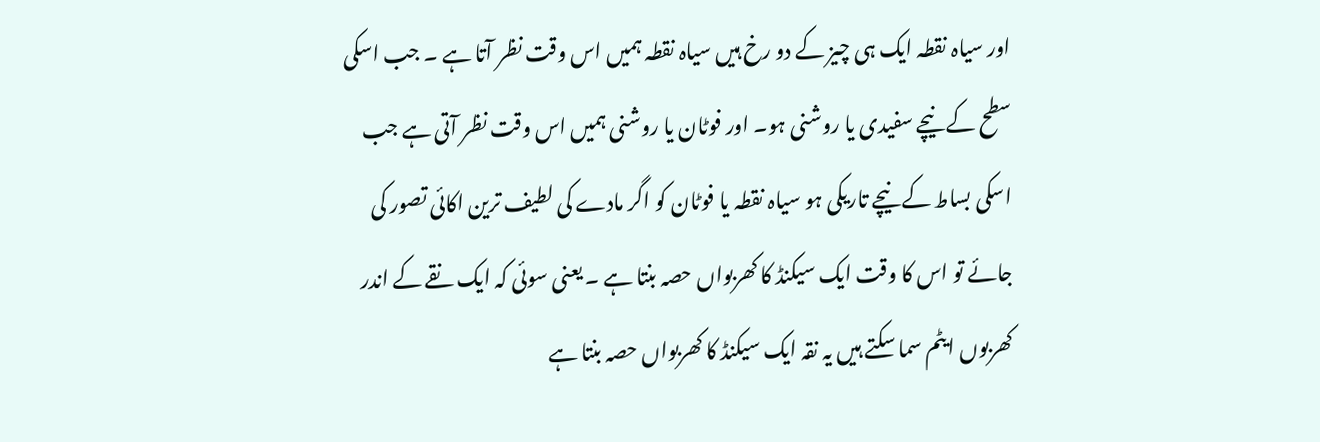اور سیاہ نقطہ ایک ہی چیز کے دو رخ ہیں سیاہ نقطہ ہمیں اس وقت نظر آتا ہے ۔ جب اسکی سطح کے نیچے سفیدی یا روشنی ہو۔ اور فوٹان یا روشنی ہمیں اس وقت نظر آتی ہے جب اسکی بساط کے نیچے تاریکی ہو سیاہ نقطہ یا فوٹان کو اگر مادے کی لطیف ترین اکائی تصور کی جائے تو اس کا وقت ایک سیکنڈ کا کھربواں حصہ بنتا ہے ۔ یعنی سوئی کہ ایک نقے کے اندر کھربوں ایٹم سما سکتے ہیں یہ نقہ ایک سیکنڈ کا کھربواں حصہ بنتا ہے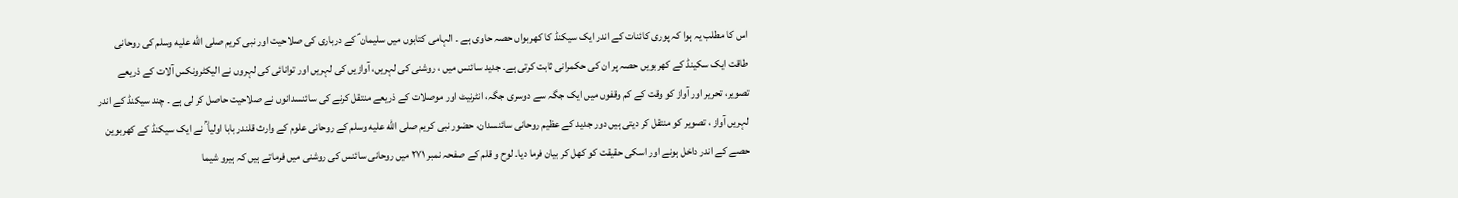اس کا مطلب یہ ہوا کہ پوری کائنات کے اندر ایک سیکنڈ کا کھربواں حصہ حاوی ہے ۔ الہامی کتابوں میں سلیمان ؑ کے درباری کی صلاحیت اور نبی کریم صلى الله عليه وسلم کی روحانی طاقت ایک سکینڈ کے کھربویں حصہ پر ان کی حکمرانی ثابت کرتی ہے۔ جدید سائنس میں ، روشنی کی لہریں، آوازیں کی لہریں اور توانائی کی لہروں نے الیکٹرونکس آلات کے ذریعے تصویر، تحریر اور آواز کو وقت کے کم وقفوں میں ایک جگہ سے دوسری جگہ، انٹرنیٹ اور موصلات کے ذریعے منتقل کرنے کی سائنسدانوں نے صلاحیت حاصل کر لی ہے ۔ چند سیکنڈ کے اندر لہریں آواز ، تصویر کو منتقل کر دیتی ہیں دور جدید کے عظیم روحانی سائنسدان، حضور نبی کریم صلى الله عليه وسلم کے روحانی علوم کے وارث قلندر بابا اولیا ؒ نے ایک سیکنڈ کے کھربوین حصے کے اندر داخل ہونے اور اسکی حقیقت کو کھل کر بیان فرما دیا۔ لوح و قلم کے صفحہ نمبر ۲۷۱ میں روحانی سائنس کی روشنی میں فرماتے ہیں کہ ہیرو شیما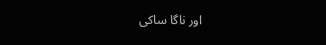اور ناگا ساکی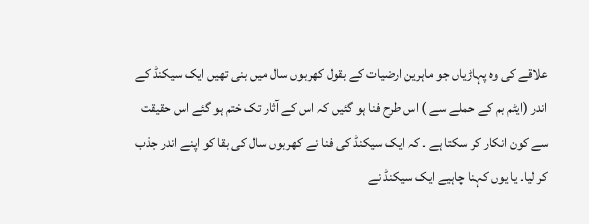علاقے کی وہ پہاڑیاں جو ماہرین ارضیات کے بقول کھربوں سال میں بنی تھیں ایک سیکنڈ کے اندر (ایٹم بم کے حملے سے ) اس طرح فنا ہو گئیں کہ اس کے آثار تک ختم ہو گئے اس حقیقت سے کون انکار کر سکتا ہے ۔ کہ ایک سیکنڈ کی فنا نے کھربوں سال کی بقا کو اپنے اندر جذب کر لیا۔ یا یوں کہنا چاہیے ایک سیکنڈ نے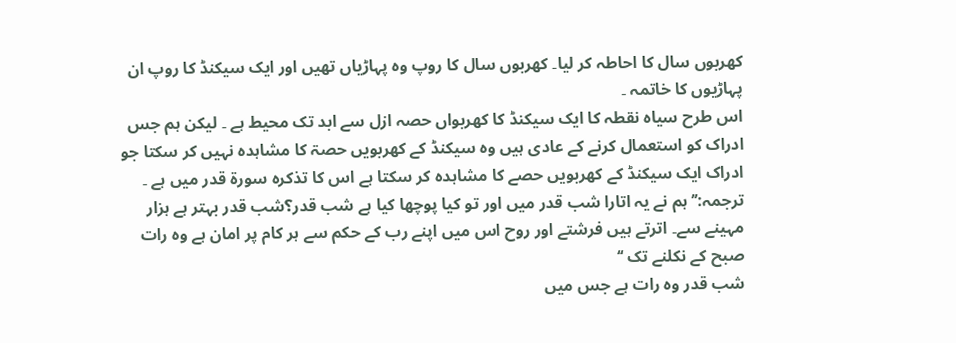کھربوں سال کا احاطہ کر لیا۔ کھربوں سال کا روپ وہ پہاڑیاں تھیں اور ایک سیکنڈ کا روپ ان پہاڑیوں کا خاتمہ ۔
اس طرح سیاہ نقطہ کا ایک سیکنڈ کا کھربواں حصہ ازل سے ابد تک محیط ہے ۔ لیکن ہم جس ادراک کو استعمال کرنے کے عادی ہیں وہ سیکنڈ کے کھربویں حصۃ کا مشاہدہ نہیں کر سکتا جو ادراک ایک سیکنڈ کے کھربویں حصے کا مشاہدہ کر سکتا ہے اس کا تذکرہ سورۃ قدر میں ہے ۔
ترجمہ:’’ ہم نے یہ اتارا شب قدر میں اور تو کیا پوچھا کیا ہے شب قدر؟شب قدر بہتر ہے ہزار مہینے سے۔ اترتے ہیں فرشتے اور روح اس میں اپنے رب کے حکم سے ہر کام پر امان ہے وہ رات صبح کے نکلنے تک ‘‘
شب قدر وہ رات ہے جس میں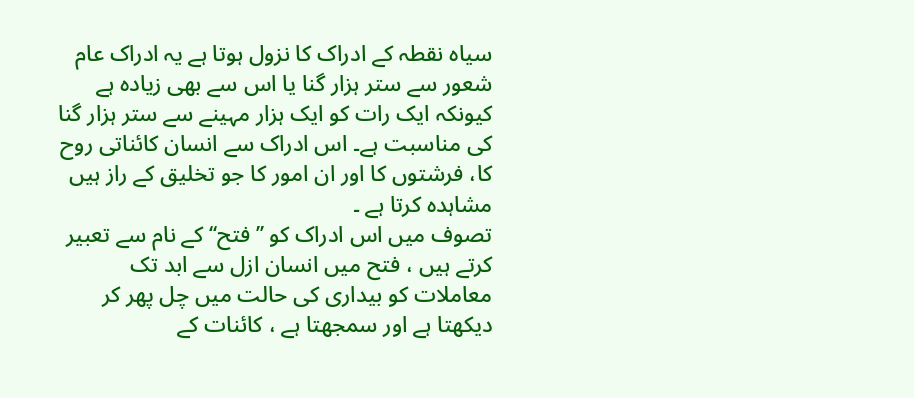سیاہ نقطہ کے ادراک کا نزول ہوتا ہے یہ ادراک عام شعور سے ستر ہزار گنا یا اس سے بھی زیادہ ہے کیونکہ ایک رات کو ایک ہزار مہینے سے ستر ہزار گنا کی مناسبت ہے۔ اس ادراک سے انسان کائناتی روح کا، فرشتوں کا اور ان امور کا جو تخلیق کے راز ہیں مشاہدہ کرتا ہے ۔
تصوف میں اس ادراک کو ’’فتح‘‘کے نام سے تعبیر کرتے ہیں ، فتح میں انسان ازل سے ابد تک معاملات کو بیداری کی حالت میں چل پھر کر دیکھتا ہے اور سمجھتا ہے ، کائنات کے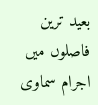بعید ترین فاصلوں میں اجرام سماوی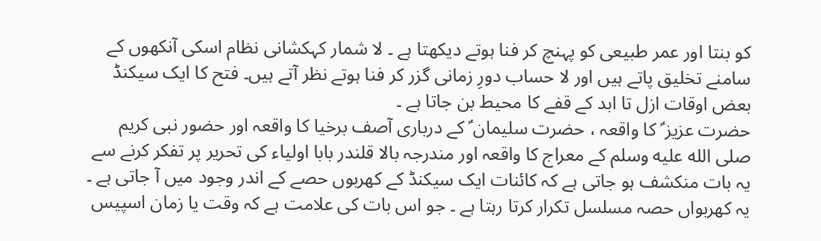کو بنتا اور عمر طبیعی کو پہنچ کر فنا ہوتے دیکھتا ہے ۔ لا شمار کہکشانی نظام اسکی آنکھوں کے سامنے تخلیق پاتے ہیں اور لا حساب دورِ زمانی گزر کر فنا ہوتے نظر آتے ہیں۔ فتح کا ایک سیکنڈ بعض اوقات ازل تا ابد کے قفے کا محیط بن جاتا ہے ۔
حضرت عزیز ؑ کا واقعہ ، حضرت سلیمان ؑ کے درباری آصف برخیا کا واقعہ اور حضور نبی کریم صلى الله عليه وسلم کے معراج کا واقعہ اور مندرجہ بالا قلندر بابا اولیاء کی تحریر پر تفکر کرنے سے یہ بات منکشف ہو جاتی ہے کہ کائنات ایک سیکنڈ کے کھربوں حصے کے اندر وجود میں آ جاتی ہے ۔ یہ کھربواں حصہ مسلسل تکرار کرتا رہتا ہے ۔ جو اس بات کی علامت ہے کہ وقت یا زمان اسپیس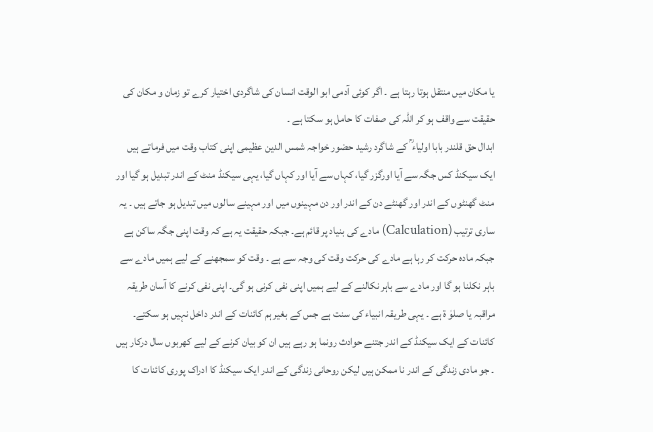یا مکان میں منتقل ہوتا رہتا ہے ۔ اگر کوئی آدمی ابو الوقت انسان کی شاگردی اختیار کرے تو زمان و مکان کی حقیقت سے واقف ہو کر اللہ کی صفات کا حامل ہو سکتا ہے ۔
ابدال حق قلندر بابا اولیاء ؒ کے شاگرد رشید حضور خواجہ شمس الدین عظیمی اپنی کتاب وقت میں فرماتے ہیں ایک سیکنڈ کس جگہ سے آیا اورگزر گیا، کہاں سے آیا اور کہاں گیا، یہی سیکنڈ منٹ کے اندر تبدیل ہو گیا اور منٹ گھنٹوں کے اندر اور گھنٹے دن کے اندر اور دن مہینوں میں اور مہینے سالوں میں تبدیل ہو جاتے ہیں ۔ یہ ساری ترتیب (Calculation) مادے کی بنیاد پر قائم ہے۔ جبکہ حقیقت یہ ہے کہ وقت اپنی جگہ ساکن ہے جبکہ مادہ حرکت کر رہا ہے مادے کی حرکت وقت کی وجہ سے ہے ۔ وقت کو سمجھنے کے لیے ہمیں مادے سے باہر نکلنا ہو گا اور مادے سے باہر نکالنے کے لیے ہمیں اپنی نفی کرنی ہو گی۔ اپنی نفی کرنے کا آسان طریقہ مراقبہ یا صلوٰ ۃ ہے ۔ یہی طریقہ انبیاء کی سنت ہے جس کے بغیر ہم کائنات کے اندر داخل نہیں ہو سکتے۔ کائنات کے ایک سیکنڈ کے اندر جتنے حوادث رونما ہو رہے ہیں ان کو بیان کرنے کے لیے کھربوں سال درکار ہیں ۔ جو مادی زندگی کے اندر نا ممکن ہیں لیکن روحانی زندگی کے اندر ایک سیکنڈ کا ادراک پوری کائنات کا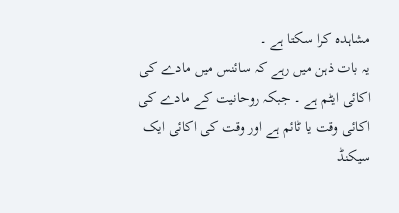مشاہدہ کرا سکتا ہے ۔
یہ بات ذہن میں رہے کہ سائنس میں مادے کی اکائی ایٹم ہے ۔ جبکہ روحانیت کے مادے کی اکائی وقت یا ٹائم ہے اور وقت کی اکائی ایک سیکنڈ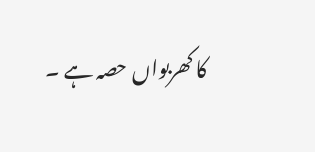کا کھربواں حصہ ہے ۔